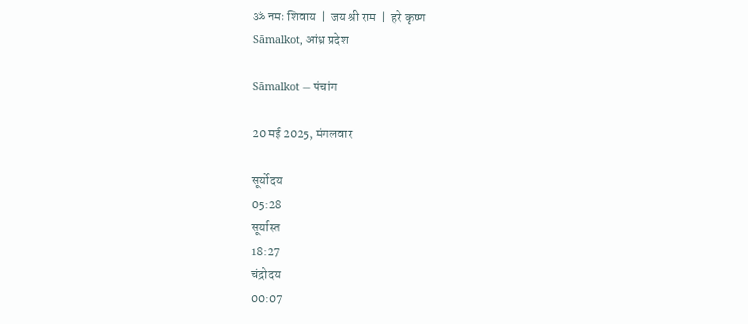ॐ नमः शिवाय  |  जय श्री राम  |  हरे कृष्ण
Sāmalkot, आंध्र प्रदेश

Sāmalkot — पंचांग

20 मई 2025, मंगलवार

सूर्योदय
05:28
सूर्यास्त
18:27
चंद्रोदय
00:07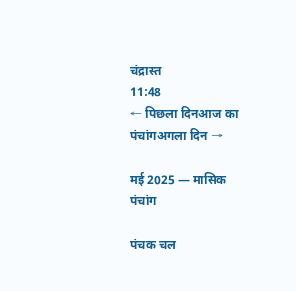चंद्रास्त
11:48
← पिछला दिनआज का पंचांगअगला दिन →

मई 2025 — मासिक पंचांग

पंचक चल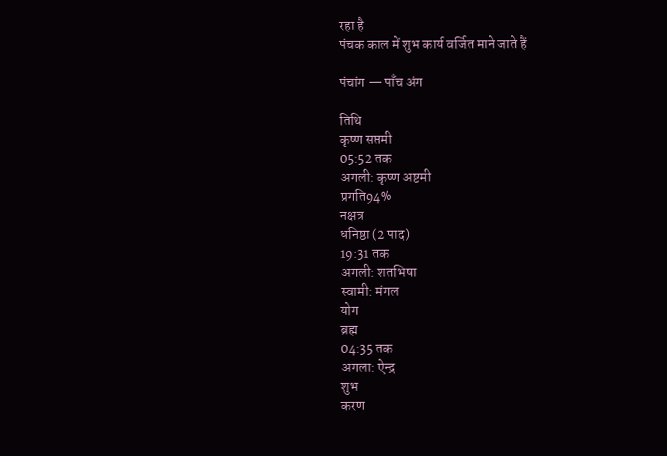रहा है
पंचक काल में शुभ कार्य वर्जित माने जाते हैं

पंचांग — पाँच अंग

तिथि
कृष्ण सप्तमी
05:52 तक
अगली: कृष्ण अष्टमी
प्रगति94%
नक्षत्र
धनिष्ठा (2 पाद)
19:31 तक
अगली: शतभिषा
स्वामी: मंगल
योग
ब्रह्म
04:35 तक
अगला: ऐन्द्र
शुभ
करण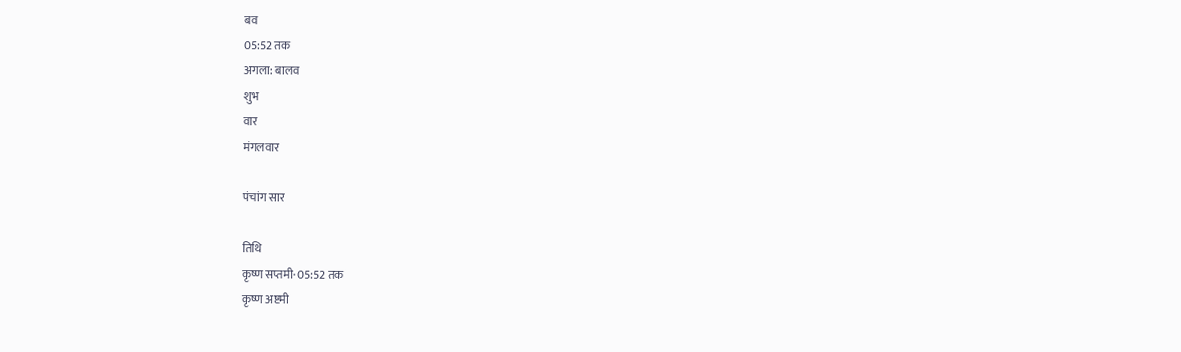बव
05:52 तक
अगला: बालव
शुभ
वार
मंगलवार

पंचांग सार

तिथि
कृष्ण सप्तमी· 05:52 तक
कृष्ण अष्टमी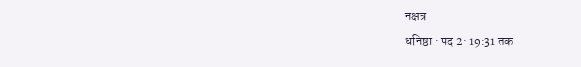नक्षत्र
धनिष्ठा · पद 2· 19:31 तक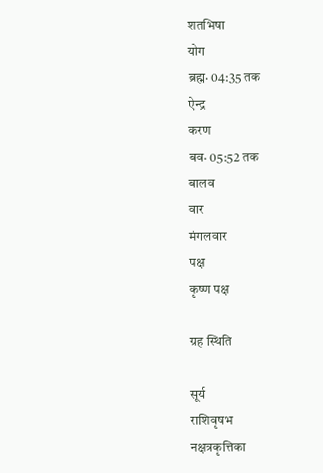शतभिषा
योग
ब्रह्म· 04:35 तक
ऐन्द्र
करण
बव· 05:52 तक
बालव
वार
मंगलवार
पक्ष
कृष्ण पक्ष

ग्रह स्थिति

सूर्य
राशिवृषभ
नक्षत्रकृत्तिका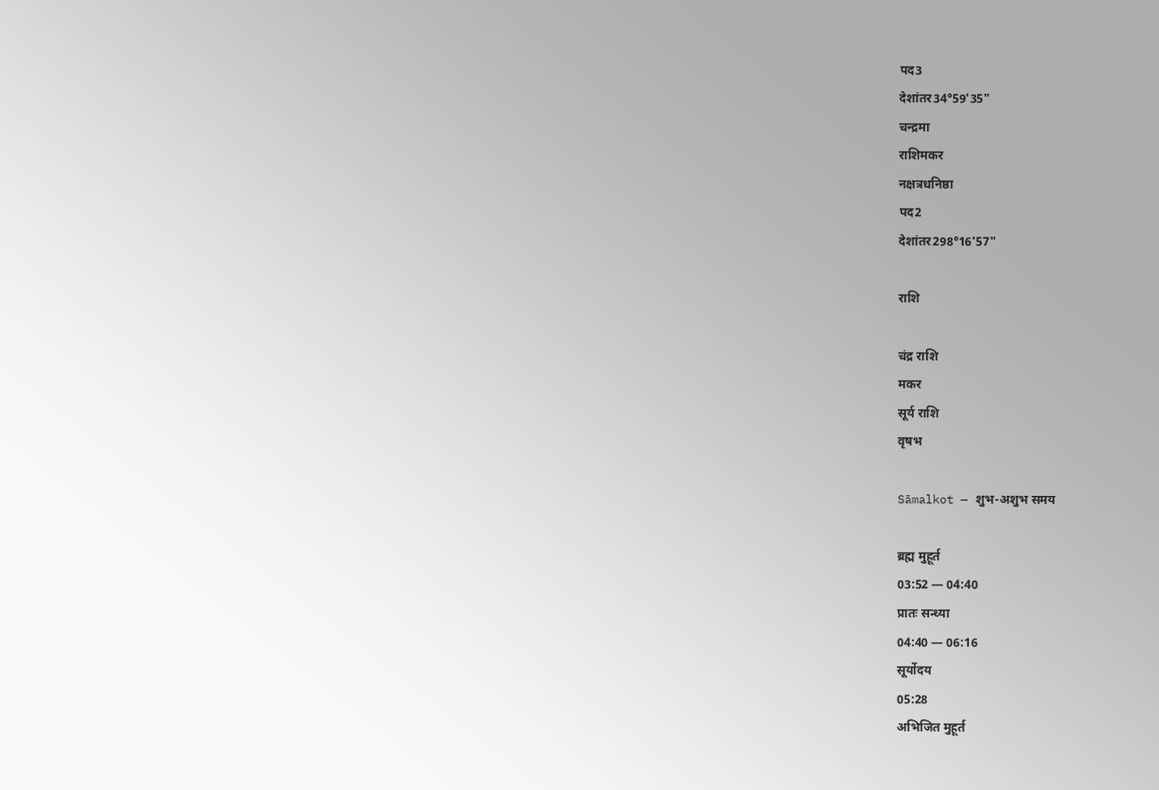पद3
देशांतर34°59'35"
चन्द्रमा
राशिमकर
नक्षत्रधनिष्ठा
पद2
देशांतर298°16'57"

राशि

चंद्र राशि
मकर
सूर्य राशि
वृषभ

Sāmalkot — शुभ-अशुभ समय

ब्रह्म मुहूर्त
03:52 — 04:40
प्रातः सन्ध्या
04:40 — 06:16
सूर्योदय
05:28
अभिजित मुहूर्त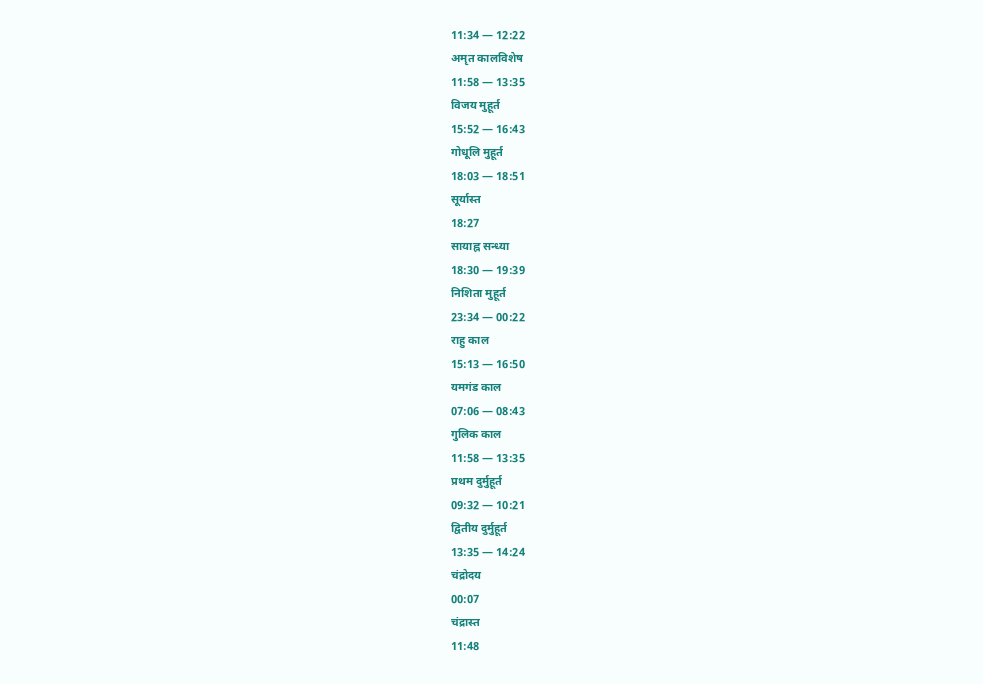11:34 — 12:22
अमृत कालविशेष
11:58 — 13:35
विजय मुहूर्त
15:52 — 16:43
गोधूलि मुहूर्त
18:03 — 18:51
सूर्यास्त
18:27
सायाह्न सन्ध्या
18:30 — 19:39
निशिता मुहूर्त
23:34 — 00:22
राहु काल
15:13 — 16:50
यमगंड काल
07:06 — 08:43
गुलिक काल
11:58 — 13:35
प्रथम दुर्मुहूर्त
09:32 — 10:21
द्वितीय दुर्मुहूर्त
13:35 — 14:24
चंद्रोदय
00:07
चंद्रास्त
11:48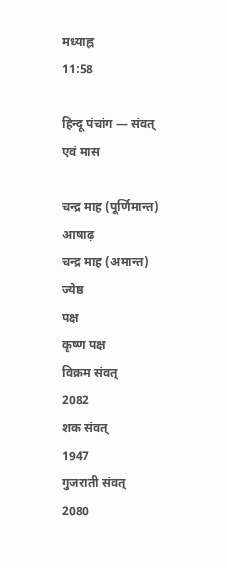मध्याह्न
11:58

हिन्दू पंचांग — संवत् एवं मास

चन्द्र माह (पूर्णिमान्त)
आषाढ़
चन्द्र माह (अमान्त)
ज्येष्ठ
पक्ष
कृष्ण पक्ष
विक्रम संवत्
2082
शक संवत्
1947
गुजराती संवत्
2080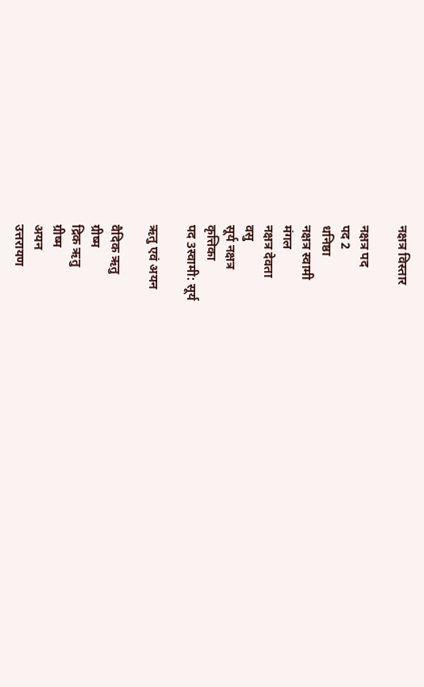नक्षत्र विस्तार

नक्षत्र पद
पद 2
धनिष्ठा
नक्षत्र स्वामी
मंगल
नक्षत्र देवता
वसु
सूर्य नक्षत्र
कृत्तिका
पद 3स्वामी: सूर्य

ऋतु एवं अयन

वैदिक ऋतु
ग्रीष्म
द्रिक ऋतु
ग्रीष्म
अयन
उत्तरायण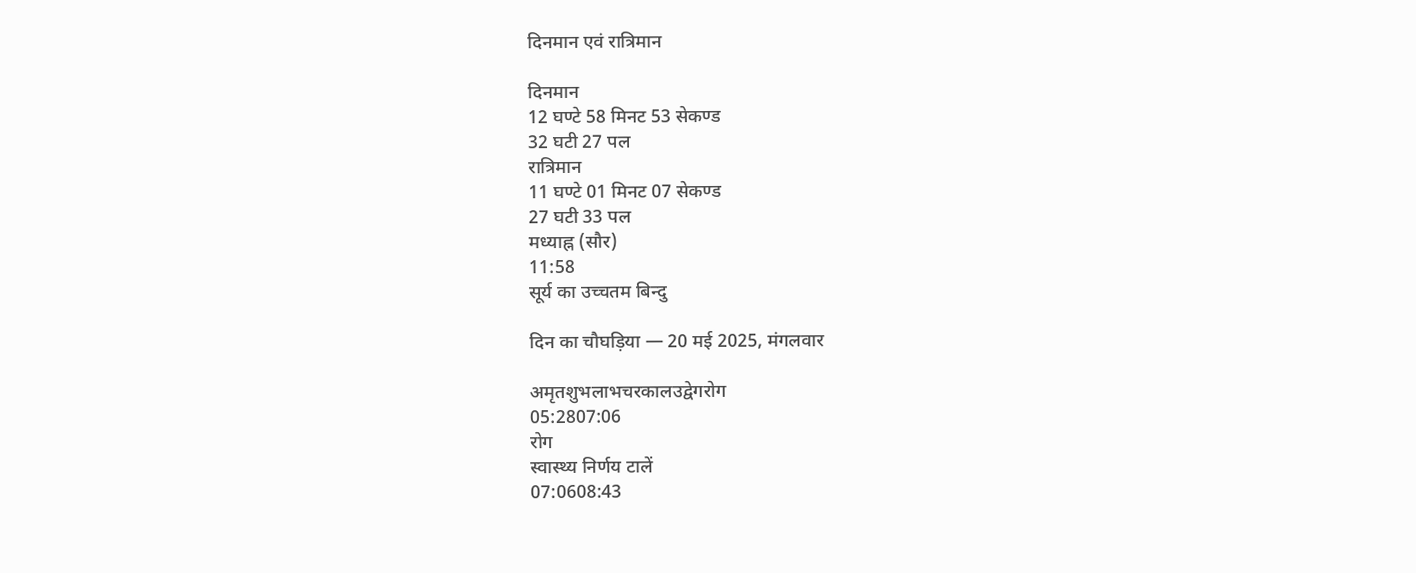दिनमान एवं रात्रिमान

दिनमान
12 घण्टे 58 मिनट 53 सेकण्ड
32 घटी 27 पल
रात्रिमान
11 घण्टे 01 मिनट 07 सेकण्ड
27 घटी 33 पल
मध्याह्न (सौर)
11:58
सूर्य का उच्चतम बिन्दु

दिन का चौघड़िया — 20 मई 2025, मंगलवार

अमृतशुभलाभचरकालउद्वेगरोग
05:2807:06
रोग
स्वास्थ्य निर्णय टालें
07:0608:43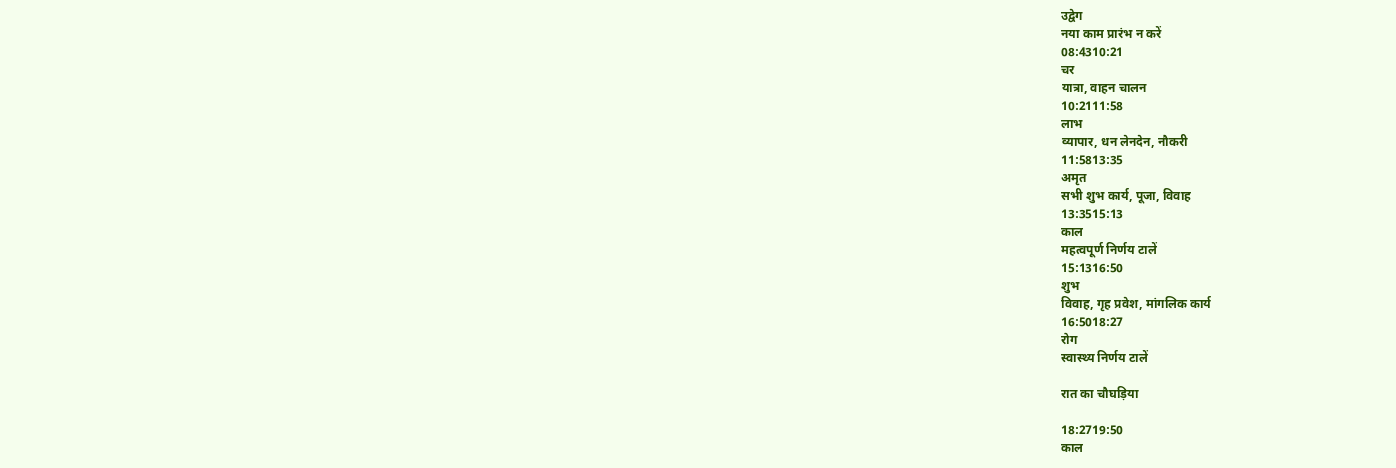उद्वेग
नया काम प्रारंभ न करें
08:4310:21
चर
यात्रा, वाहन चालन
10:2111:58
लाभ
व्यापार, धन लेनदेन, नौकरी
11:5813:35
अमृत
सभी शुभ कार्य, पूजा, विवाह
13:3515:13
काल
महत्वपूर्ण निर्णय टालें
15:1316:50
शुभ
विवाह, गृह प्रवेश, मांगलिक कार्य
16:5018:27
रोग
स्वास्थ्य निर्णय टालें

रात का चौघड़िया

18:2719:50
काल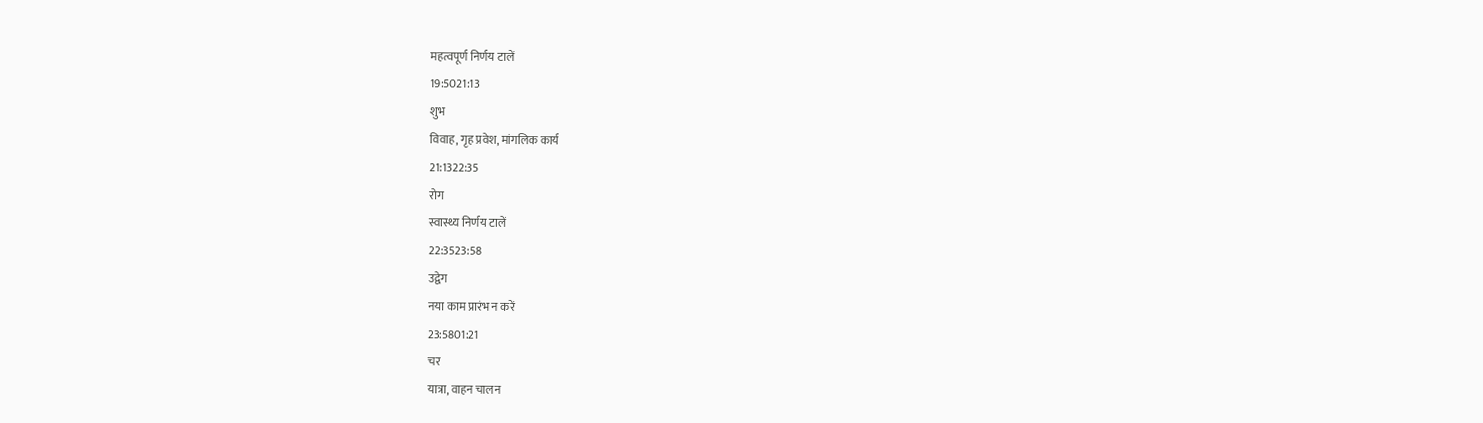महत्वपूर्ण निर्णय टालें
19:5021:13
शुभ
विवाह, गृह प्रवेश, मांगलिक कार्य
21:1322:35
रोग
स्वास्थ्य निर्णय टालें
22:3523:58
उद्वेग
नया काम प्रारंभ न करें
23:5801:21
चर
यात्रा, वाहन चालन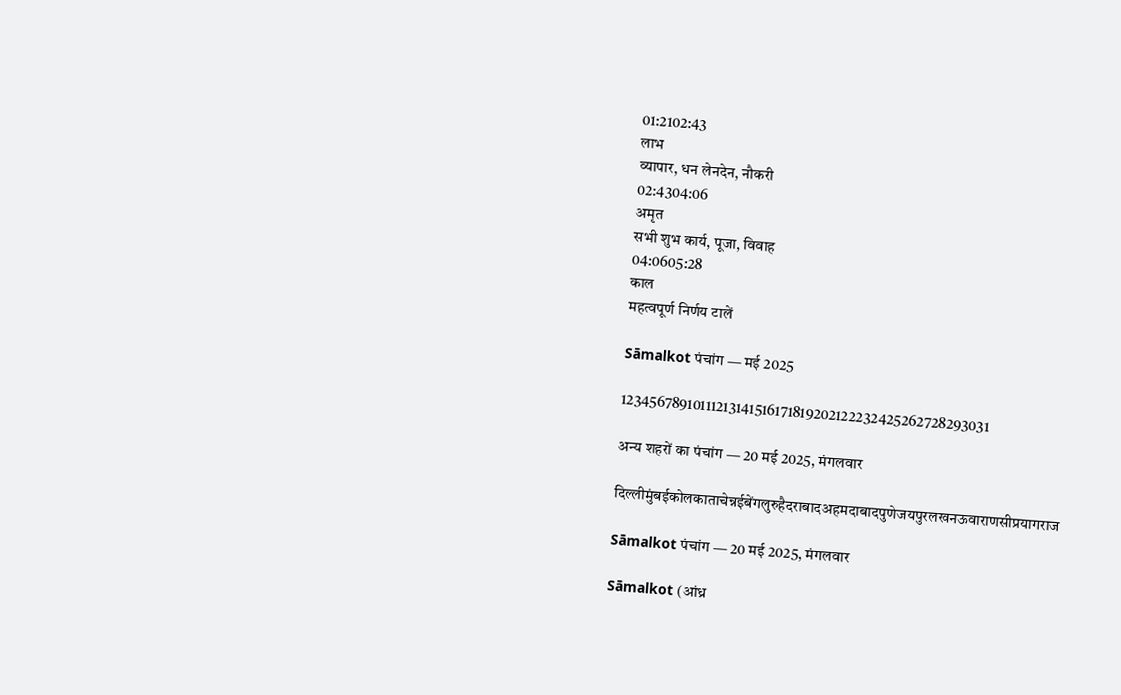01:2102:43
लाभ
व्यापार, धन लेनदेन, नौकरी
02:4304:06
अमृत
सभी शुभ कार्य, पूजा, विवाह
04:0605:28
काल
महत्वपूर्ण निर्णय टालें

Sāmalkot पंचांग — मई 2025

12345678910111213141516171819202122232425262728293031

अन्य शहरों का पंचांग — 20 मई 2025, मंगलवार

दिल्लीमुंबईकोलकाताचेन्नईबेंगलुरुहैदराबादअहमदाबादपुणेजयपुरलखनऊवाराणसीप्रयागराज

Sāmalkot पंचांग — 20 मई 2025, मंगलवार

Sāmalkot (आंध्र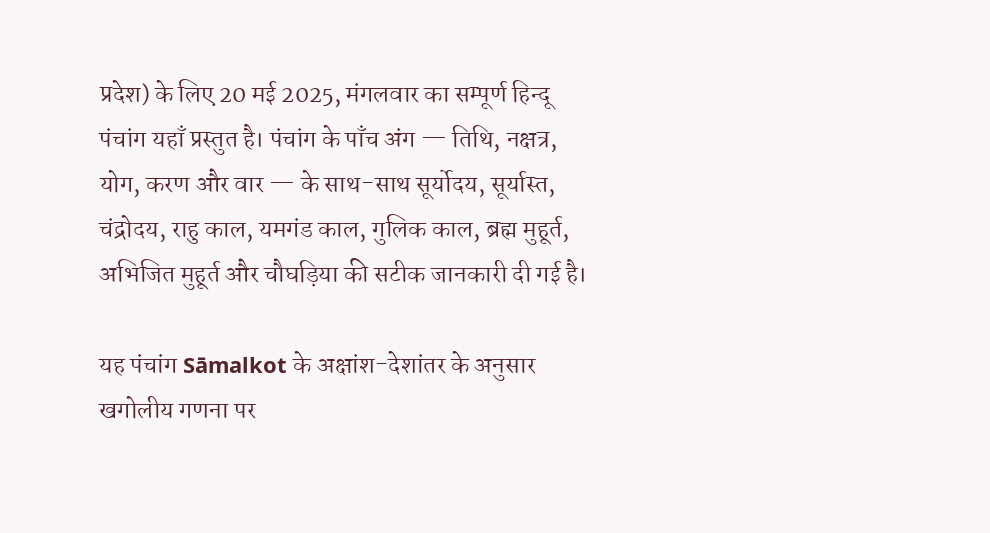प्रदेश) के लिए 20 मई 2025, मंगलवार का सम्पूर्ण हिन्दू पंचांग यहाँ प्रस्तुत है। पंचांग के पाँच अंग — तिथि, नक्षत्र, योग, करण और वार — के साथ-साथ सूर्योदय, सूर्यास्त, चंद्रोदय, राहु काल, यमगंड काल, गुलिक काल, ब्रह्म मुहूर्त, अभिजित मुहूर्त और चौघड़िया की सटीक जानकारी दी गई है।

यह पंचांग Sāmalkot के अक्षांश-देशांतर के अनुसार खगोलीय गणना पर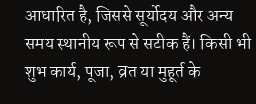आधारित है, जिससे सूर्योदय और अन्य समय स्थानीय रूप से सटीक हैं। किसी भी शुभ कार्य, पूजा, व्रत या मुहूर्त के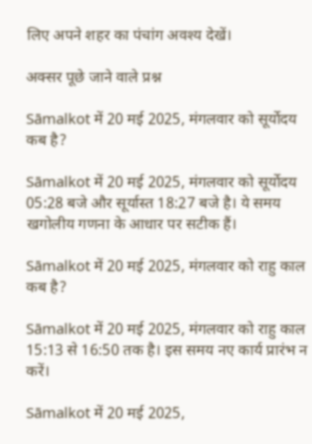लिए अपने शहर का पंचांग अवश्य देखें।

अक्सर पूछे जाने वाले प्रश्न

Sāmalkot में 20 मई 2025, मंगलवार को सूर्योदय कब है?

Sāmalkot में 20 मई 2025, मंगलवार को सूर्योदय 05:28 बजे और सूर्यास्त 18:27 बजे है। ये समय खगोलीय गणना के आधार पर सटीक हैं।

Sāmalkot में 20 मई 2025, मंगलवार को राहु काल कब है?

Sāmalkot में 20 मई 2025, मंगलवार को राहु काल 15:13 से 16:50 तक है। इस समय नए कार्य प्रारंभ न करें।

Sāmalkot में 20 मई 2025,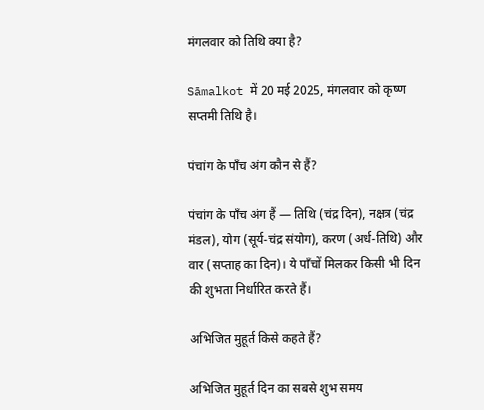मंगलवार को तिथि क्या है?

Sāmalkot में 20 मई 2025, मंगलवार को कृष्ण सप्तमी तिथि है।

पंचांग के पाँच अंग कौन से हैं?

पंचांग के पाँच अंग हैं — तिथि (चंद्र दिन), नक्षत्र (चंद्र मंडल), योग (सूर्य-चंद्र संयोग), करण (अर्ध-तिथि) और वार (सप्ताह का दिन)। ये पाँचों मिलकर किसी भी दिन की शुभता निर्धारित करते हैं।

अभिजित मुहूर्त किसे कहते हैं?

अभिजित मुहूर्त दिन का सबसे शुभ समय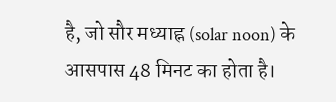है, जो सौर मध्याह्न (solar noon) के आसपास 48 मिनट का होता है।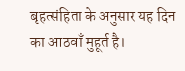बृहत्संहिता के अनुसार यह दिन का आठवाँ मुहूर्त है।